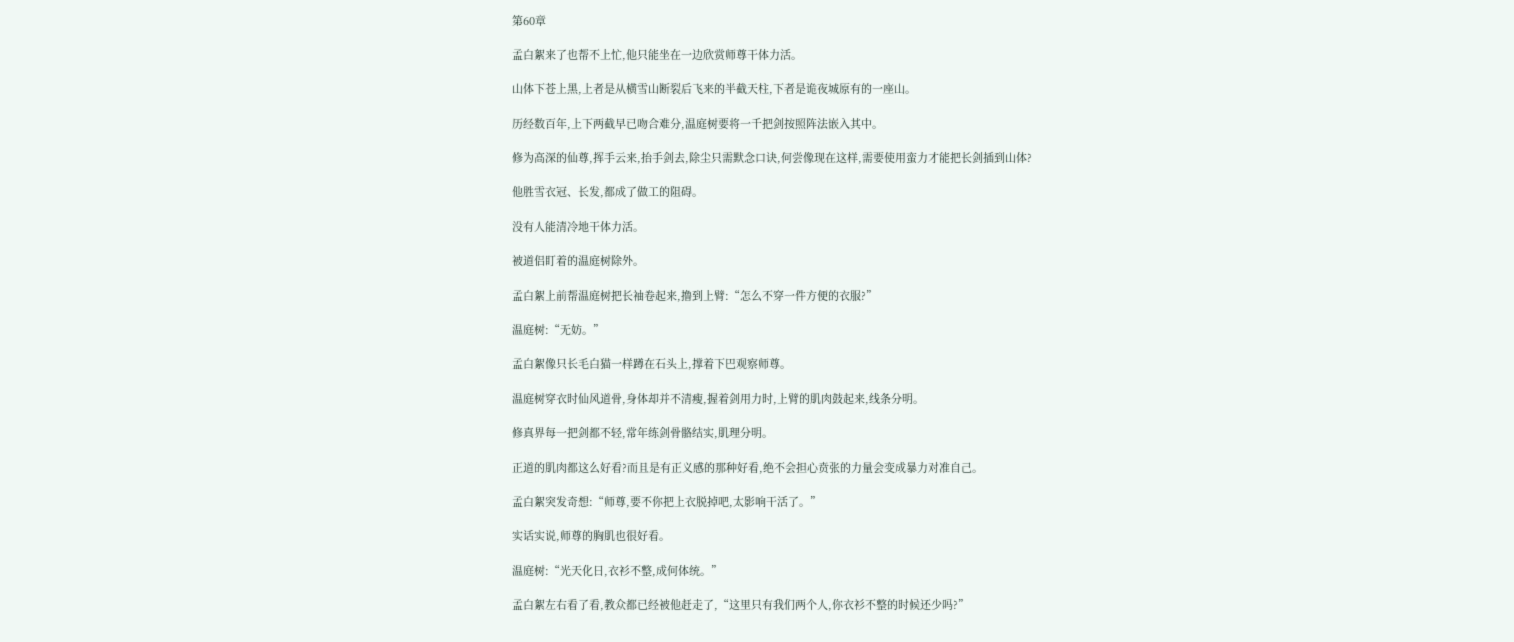第60章

孟白絮来了也帮不上忙,他只能坐在一边欣赏师尊干体力活。

山体下苍上黑,上者是从横雪山断裂后飞来的半截天柱,下者是诡夜城原有的一座山。

历经数百年,上下两截早已吻合难分,温庭树要将一千把剑按照阵法嵌入其中。

修为高深的仙尊,挥手云来,抬手剑去,除尘只需默念口诀,何尝像现在这样,需要使用蛮力才能把长剑插到山体?

他胜雪衣冠、长发,都成了做工的阻碍。

没有人能清冷地干体力活。

被道侣盯着的温庭树除外。

孟白絮上前帮温庭树把长袖卷起来,撸到上臂:“怎么不穿一件方便的衣服?”

温庭树:“无妨。”

孟白絮像只长毛白猫一样蹲在石头上,撑着下巴观察师尊。

温庭树穿衣时仙风道骨,身体却并不清瘦,握着剑用力时,上臂的肌肉鼓起来,线条分明。

修真界每一把剑都不轻,常年练剑骨骼结实,肌理分明。

正道的肌肉都这么好看?而且是有正义感的那种好看,绝不会担心贲张的力量会变成暴力对准自己。

孟白絮突发奇想:“师尊,要不你把上衣脱掉吧,太影响干活了。”

实话实说,师尊的胸肌也很好看。

温庭树:“光天化日,衣衫不整,成何体统。”

孟白絮左右看了看,教众都已经被他赶走了,“这里只有我们两个人,你衣衫不整的时候还少吗?”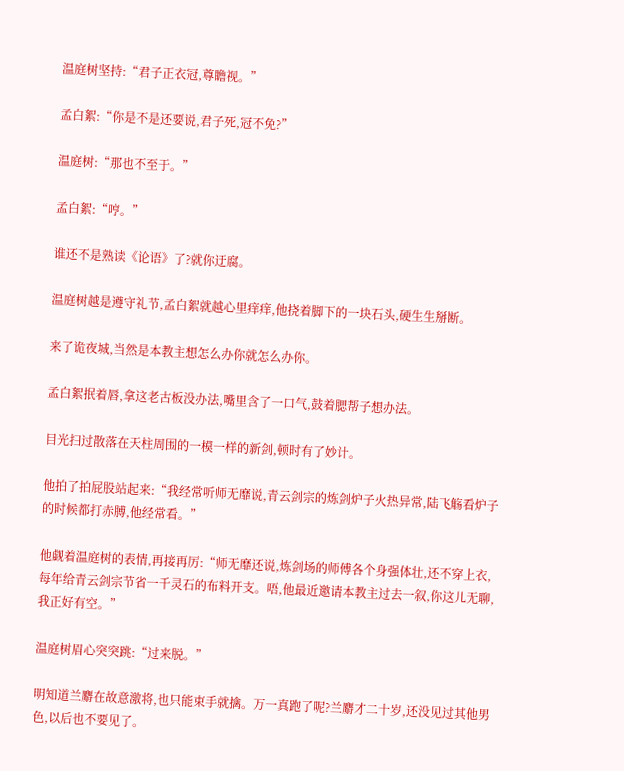温庭树坚持:“君子正衣冠,尊瞻视。”

孟白絮:“你是不是还要说,君子死,冠不免?”

温庭树:“那也不至于。”

孟白絮:“哼。”

谁还不是熟读《论语》了?就你迂腐。

温庭树越是遵守礼节,孟白絮就越心里痒痒,他挠着脚下的一块石头,硬生生掰断。

来了诡夜城,当然是本教主想怎么办你就怎么办你。

孟白絮抿着唇,拿这老古板没办法,嘴里含了一口气,鼓着腮帮子想办法。

目光扫过散落在天柱周围的一模一样的新剑,顿时有了妙计。

他拍了拍屁股站起来:“我经常听师无靡说,青云剑宗的炼剑炉子火热异常,陆飞觞看炉子的时候都打赤膊,他经常看。”

他觑着温庭树的表情,再接再厉:“师无靡还说,炼剑场的师傅各个身强体壮,还不穿上衣,每年给青云剑宗节省一千灵石的布料开支。唔,他最近邀请本教主过去一叙,你这儿无聊,我正好有空。”

温庭树眉心突突跳:“过来脱。”

明知道兰麝在故意激将,也只能束手就擒。万一真跑了呢?兰麝才二十岁,还没见过其他男色,以后也不要见了。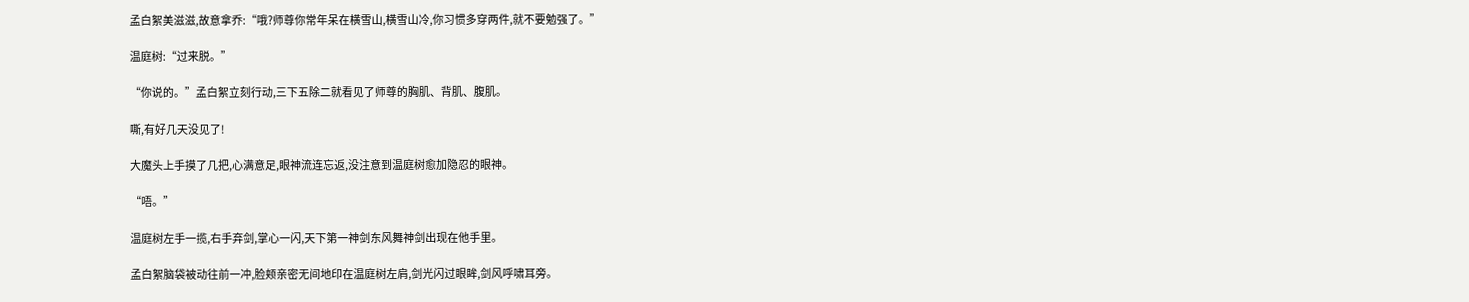孟白絮美滋滋,故意拿乔:“哦?师尊你常年呆在横雪山,横雪山冷,你习惯多穿两件,就不要勉强了。”

温庭树:“过来脱。”

“你说的。”孟白絮立刻行动,三下五除二就看见了师尊的胸肌、背肌、腹肌。

嘶,有好几天没见了!

大魔头上手摸了几把,心满意足,眼神流连忘返,没注意到温庭树愈加隐忍的眼神。

“唔。”

温庭树左手一揽,右手弃剑,掌心一闪,天下第一神剑东风舞神剑出现在他手里。

孟白絮脑袋被动往前一冲,脸颊亲密无间地印在温庭树左肩,剑光闪过眼眸,剑风呼啸耳旁。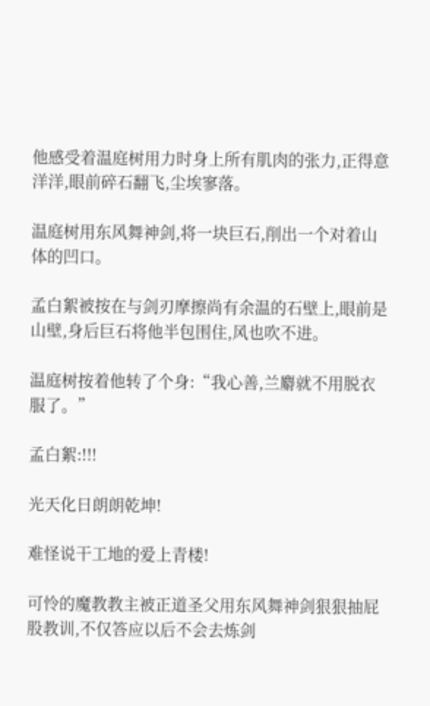他感受着温庭树用力时身上所有肌肉的张力,正得意洋洋,眼前碎石翻飞,尘埃寥落。

温庭树用东风舞神剑,将一块巨石,削出一个对着山体的凹口。

孟白絮被按在与剑刃摩擦尚有余温的石壁上,眼前是山壁,身后巨石将他半包围住,风也吹不进。

温庭树按着他转了个身:“我心善,兰麝就不用脱衣服了。”

孟白絮:!!!

光天化日朗朗乾坤!

难怪说干工地的爱上青楼!

可怜的魔教教主被正道圣父用东风舞神剑狠狠抽屁股教训,不仅答应以后不会去炼剑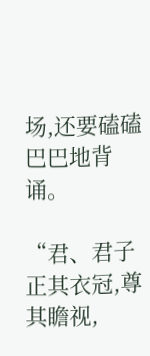场,还要磕磕巴巴地背诵。

“君、君子正其衣冠,尊其瞻视,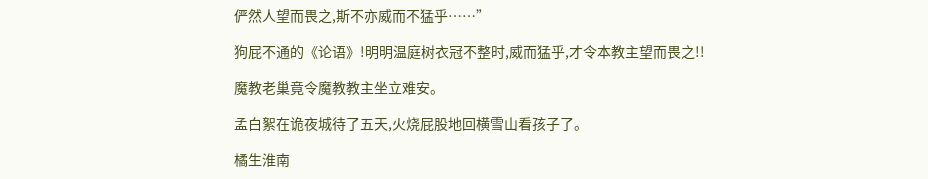俨然人望而畏之,斯不亦威而不猛乎……”

狗屁不通的《论语》!明明温庭树衣冠不整时,威而猛乎,才令本教主望而畏之!!

魔教老巢竟令魔教教主坐立难安。

孟白絮在诡夜城待了五天,火烧屁股地回横雪山看孩子了。

橘生淮南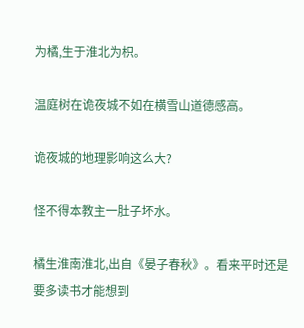为橘,生于淮北为枳。

温庭树在诡夜城不如在横雪山道德感高。

诡夜城的地理影响这么大?

怪不得本教主一肚子坏水。

橘生淮南淮北,出自《晏子春秋》。看来平时还是要多读书才能想到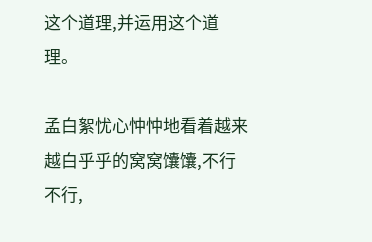这个道理,并运用这个道理。

孟白絮忧心忡忡地看着越来越白乎乎的窝窝馕馕,不行不行,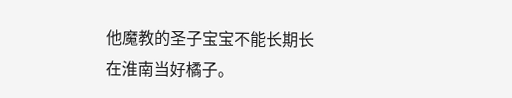他魔教的圣子宝宝不能长期长在淮南当好橘子。